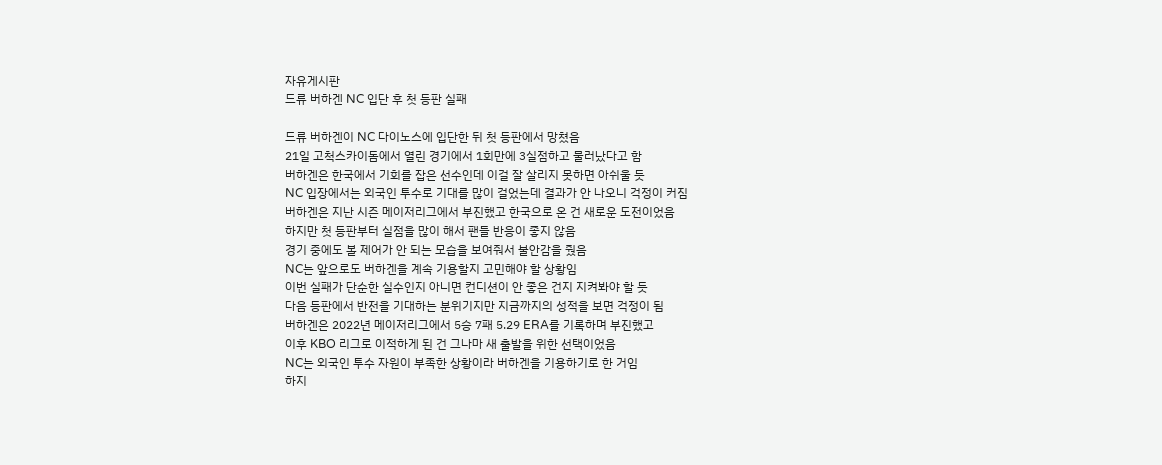자유게시판
드류 버하겐 NC 입단 후 첫 등판 실패

드류 버하겐이 NC 다이노스에 입단한 뒤 첫 등판에서 망쳤음
21일 고척스카이돔에서 열린 경기에서 1회만에 3실점하고 물러났다고 함
버하겐은 한국에서 기회를 잡은 선수인데 이걸 잘 살리지 못하면 아쉬울 듯
NC 입장에서는 외국인 투수로 기대를 많이 걸었는데 결과가 안 나오니 걱정이 커짐
버하겐은 지난 시즌 메이저리그에서 부진했고 한국으로 온 건 새로운 도전이었음
하지만 첫 등판부터 실점을 많이 해서 팬들 반응이 좋지 않음
경기 중에도 볼 제어가 안 되는 모습을 보여줘서 불안감을 줬음
NC는 앞으로도 버하겐을 계속 기용할지 고민해야 할 상황임
이번 실패가 단순한 실수인지 아니면 컨디션이 안 좋은 건지 지켜봐야 할 듯
다음 등판에서 반전을 기대하는 분위기지만 지금까지의 성적을 보면 걱정이 됨
버하겐은 2022년 메이저리그에서 5승 7패 5.29 ERA를 기록하며 부진했고
이후 KBO 리그로 이적하게 된 건 그나마 새 출발을 위한 선택이었음
NC는 외국인 투수 자원이 부족한 상황이라 버하겐을 기용하기로 한 거임
하지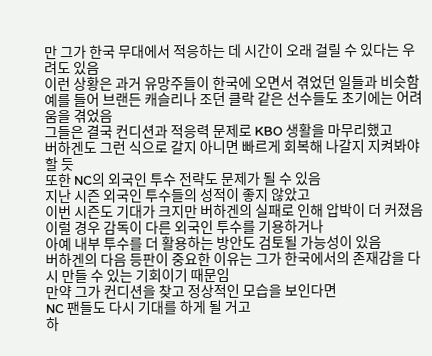만 그가 한국 무대에서 적응하는 데 시간이 오래 걸릴 수 있다는 우려도 있음
이런 상황은 과거 유망주들이 한국에 오면서 겪었던 일들과 비슷함
예를 들어 브랜든 캐슬리나 조던 클락 같은 선수들도 초기에는 어려움을 겪었음
그들은 결국 컨디션과 적응력 문제로 KBO 생활을 마무리했고
버하겐도 그런 식으로 갈지 아니면 빠르게 회복해 나갈지 지켜봐야 할 듯
또한 NC의 외국인 투수 전략도 문제가 될 수 있음
지난 시즌 외국인 투수들의 성적이 좋지 않았고
이번 시즌도 기대가 크지만 버하겐의 실패로 인해 압박이 더 커졌음
이럴 경우 감독이 다른 외국인 투수를 기용하거나
아예 내부 투수를 더 활용하는 방안도 검토될 가능성이 있음
버하겐의 다음 등판이 중요한 이유는 그가 한국에서의 존재감을 다시 만들 수 있는 기회이기 때문임
만약 그가 컨디션을 찾고 정상적인 모습을 보인다면
NC 팬들도 다시 기대를 하게 될 거고
하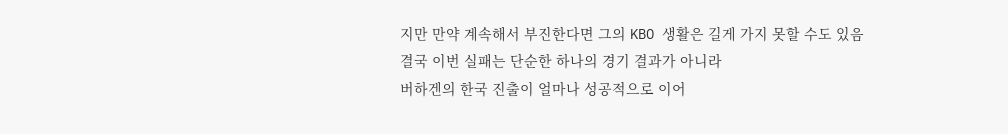지만 만약 계속해서 부진한다면 그의 KBO 생활은 길게 가지 못할 수도 있음
결국 이번 실패는 단순한 하나의 경기 결과가 아니라
버하겐의 한국 진출이 얼마나 성공적으로 이어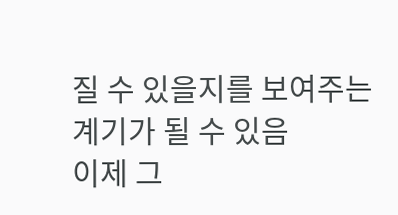질 수 있을지를 보여주는 계기가 될 수 있음
이제 그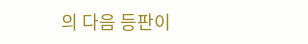의 다음 등판이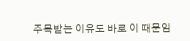주목받는 이유도 바로 이 때문임